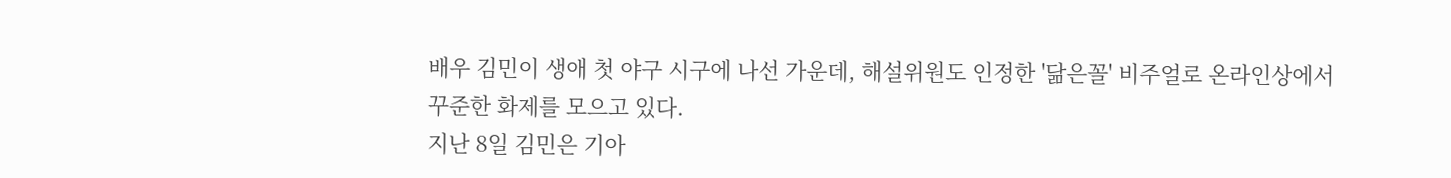배우 김민이 생애 첫 야구 시구에 나선 가운데, 해설위원도 인정한 '닮은꼴' 비주얼로 온라인상에서 꾸준한 화제를 모으고 있다.
지난 8일 김민은 기아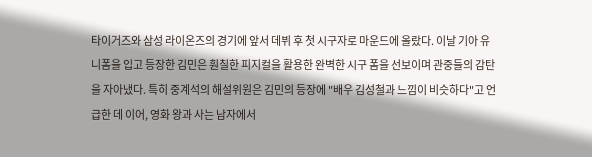타이거즈와 삼성 라이온즈의 경기에 앞서 데뷔 후 첫 시구자로 마운드에 올랐다. 이날 기아 유니폼을 입고 등장한 김민은 훤칠한 피지컬을 활용한 완벽한 시구 폼을 선보이며 관중들의 감탄을 자아냈다. 특히 중계석의 해설위원은 김민의 등장에 "배우 김성철과 느낌이 비슷하다"고 언급한 데 이어, 영화 왕과 사는 남자에서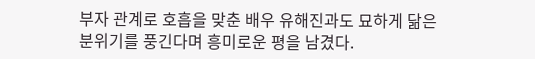부자 관계로 호흡을 맞춘 배우 유해진과도 묘하게 닮은 분위기를 풍긴다며 흥미로운 평을 남겼다.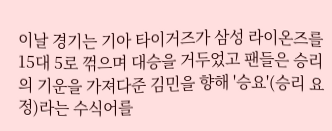이날 경기는 기아 타이거즈가 삼성 라이온즈를 15대 5로 꺾으며 대승을 거두었고 팬들은 승리의 기운을 가져다준 김민을 향해 '승요'(승리 요정)라는 수식어를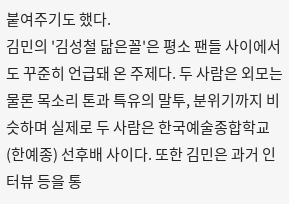붙여주기도 했다.
김민의 '김성철 닮은꼴'은 평소 팬들 사이에서도 꾸준히 언급돼 온 주제다. 두 사람은 외모는 물론 목소리 톤과 특유의 말투, 분위기까지 비슷하며 실제로 두 사람은 한국예술종합학교(한예종) 선후배 사이다. 또한 김민은 과거 인터뷰 등을 통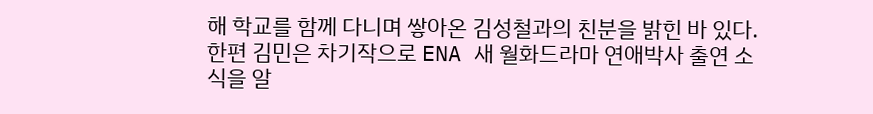해 학교를 함께 다니며 쌓아온 김성철과의 친분을 밝힌 바 있다.
한편 김민은 차기작으로 ENA 새 월화드라마 연애박사 출연 소식을 알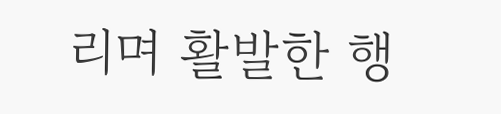리며 활발한 행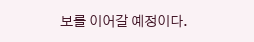보를 이어갈 예정이다.